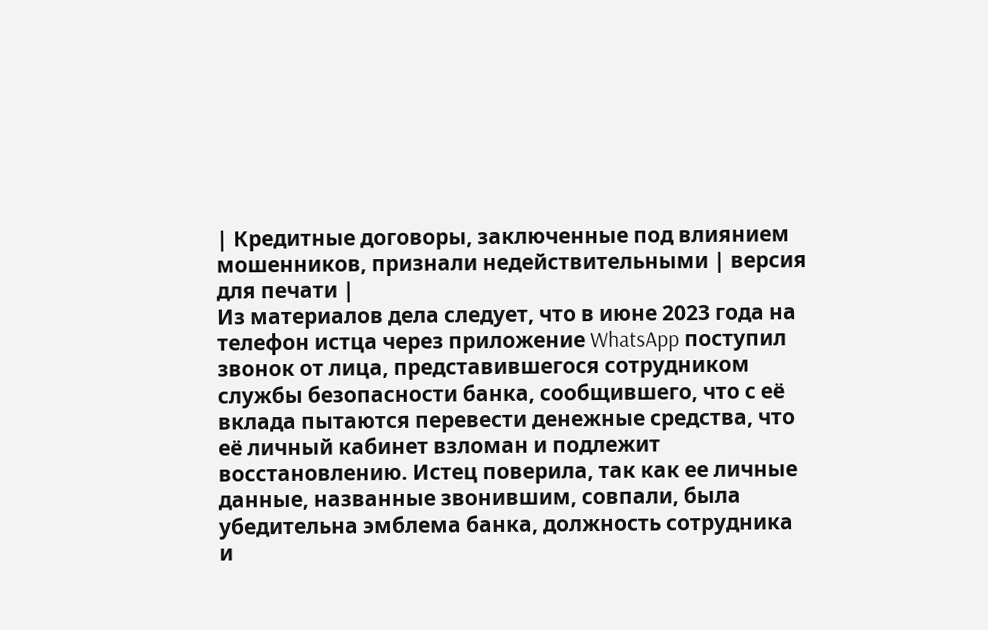| Кредитные договоры, заключенные под влиянием мошенников, признали недействительными | версия для печати |
Из материалов дела следует, что в июне 2023 года на телефон истца через приложение WhatsApp поступил звонок от лица, представившегося сотрудником службы безопасности банка, сообщившего, что с её вклада пытаются перевести денежные средства, что её личный кабинет взломан и подлежит восстановлению. Истец поверила, так как ее личные данные, названные звонившим, совпали, была убедительна эмблема банка, должность сотрудника и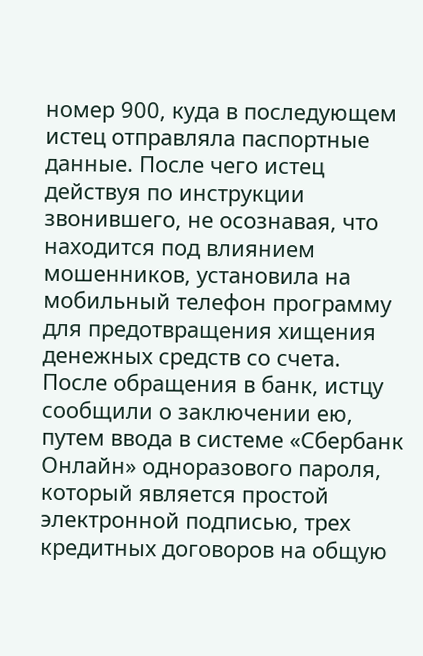номер 900, куда в последующем истец отправляла паспортные данные. После чего истец действуя по инструкции звонившего, не осознавая, что находится под влиянием мошенников, установила на мобильный телефон программу для предотвращения хищения денежных средств со счета. После обращения в банк, истцу сообщили о заключении ею, путем ввода в системе «Сбербанк Онлайн» одноразового пароля, который является простой электронной подписью, трех кредитных договоров на общую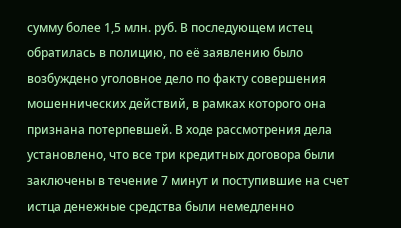сумму более 1,5 млн. руб. В последующем истец обратилась в полицию, по её заявлению было возбуждено уголовное дело по факту совершения мошеннических действий, в рамках которого она признана потерпевшей. В ходе рассмотрения дела установлено, что все три кредитных договора были заключены в течение 7 минут и поступившие на счет истца денежные средства были немедленно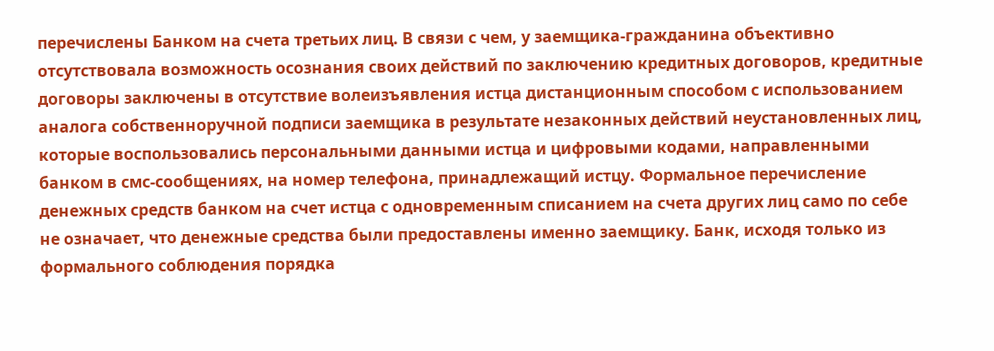перечислены Банком на счета третьих лиц. В связи с чем, у заемщика-гражданина объективно отсутствовала возможность осознания своих действий по заключению кредитных договоров, кредитные договоры заключены в отсутствие волеизъявления истца дистанционным способом с использованием аналога собственноручной подписи заемщика в результате незаконных действий неустановленных лиц, которые воспользовались персональными данными истца и цифровыми кодами, направленными банком в смс-сообщениях, на номер телефона, принадлежащий истцу. Формальное перечисление денежных средств банком на счет истца с одновременным списанием на счета других лиц само по себе не означает, что денежные средства были предоставлены именно заемщику. Банк, исходя только из формального соблюдения порядка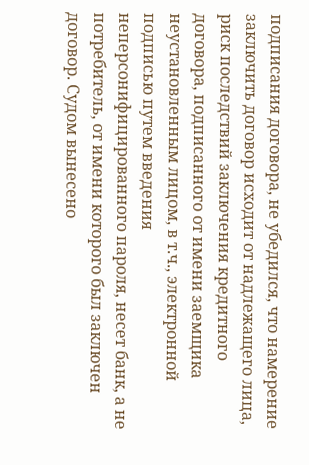подписания договора, не убедился, что намерение заключить договор исходит от надлежащего лица, риск последствий заключения кредитного договора, подписанного от имени заемщика неустановленным лицом, в т.ч., электронной подписью путем введения неперсонифицированного пароля, несет банк, а не потребитель, от имени которого был заключен договор. Судом вынесено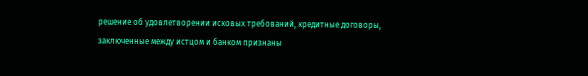решение об удовлетворении исковых требований, кредитные договоры, заключенные между истцом и банком признаны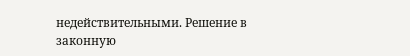недействительными. Решение в законную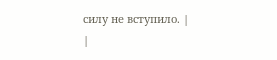силу не вступило. |
|